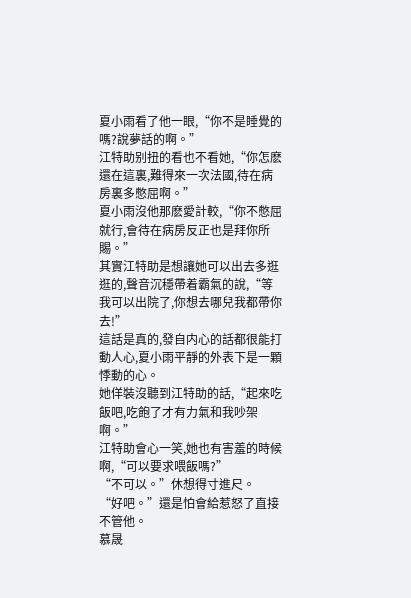夏小雨看了他一眼,“你不是睡覺的嗎?說夢話的啊。”
江特助别扭的看也不看她,“你怎麽還在這裏,難得來一次法國,待在病房裏多憋屈啊。”
夏小雨沒他那麽愛計較,“你不憋屈就行,會待在病房反正也是拜你所賜。”
其實江特助是想讓她可以出去多逛逛的,聲音沉穩帶着霸氣的說,“等我可以出院了,你想去哪兒我都帶你去!”
這話是真的,發自内心的話都很能打動人心,夏小雨平靜的外表下是一顆悸動的心。
她佯裝沒聽到江特助的話,“起來吃飯吧,吃飽了才有力氣和我吵架啊。”
江特助會心一笑,她也有害羞的時候啊,“可以要求喂飯嗎?”
“不可以。”休想得寸進尺。
“好吧。”還是怕會給惹怒了直接不管他。
慕晟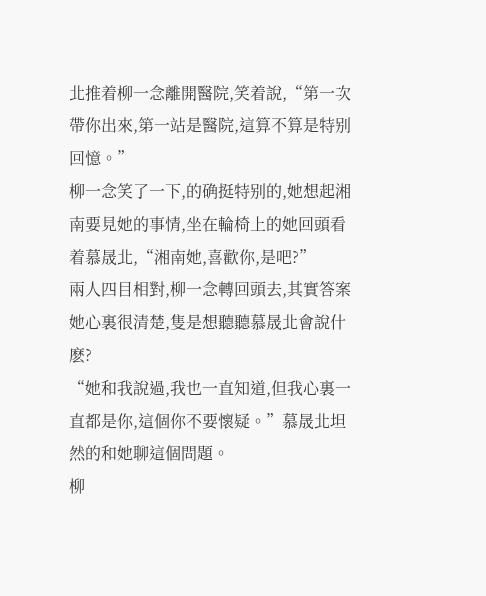北推着柳一念離開醫院,笑着說,“第一次帶你出來,第一站是醫院,這算不算是特别回憶。”
柳一念笑了一下,的确挺特别的,她想起湘南要見她的事情,坐在輪椅上的她回頭看着慕晟北,“湘南她,喜歡你,是吧?”
兩人四目相對,柳一念轉回頭去,其實答案她心裏很清楚,隻是想聽聽慕晟北會說什麽?
“她和我說過,我也一直知道,但我心裏一直都是你,這個你不要懷疑。”慕晟北坦然的和她聊這個問題。
柳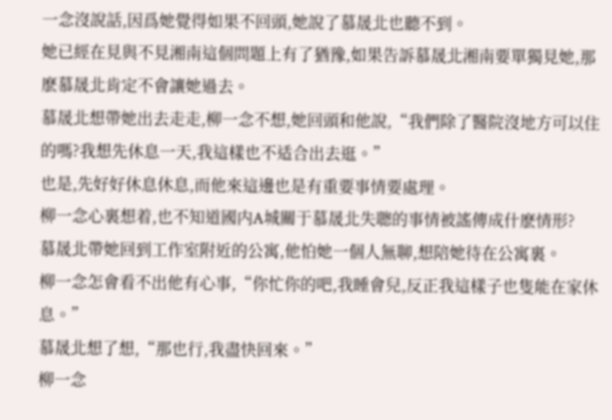一念沒說話,因爲她覺得如果不回頭,她說了慕晟北也聽不到。
她已經在見與不見湘南這個問題上有了猶豫,如果告訴慕晟北湘南要單獨見她,那麽慕晟北肯定不會讓她過去。
慕晟北想帶她出去走走,柳一念不想,她回頭和他說,“我們除了醫院沒地方可以住的嗎?我想先休息一天,我這樣也不适合出去逛。”
也是,先好好休息休息,而他來這邊也是有重要事情要處理。
柳一念心裏想着,也不知道國内A城關于慕晟北失聰的事情被謠傳成什麽情形?
慕晟北帶她回到工作室附近的公寓,他怕她一個人無聊,想陪她待在公寓裏。
柳一念怎會看不出他有心事,“你忙你的吧,我睡會兒,反正我這樣子也隻能在家休息。”
慕晟北想了想,“那也行,我盡快回來。”
柳一念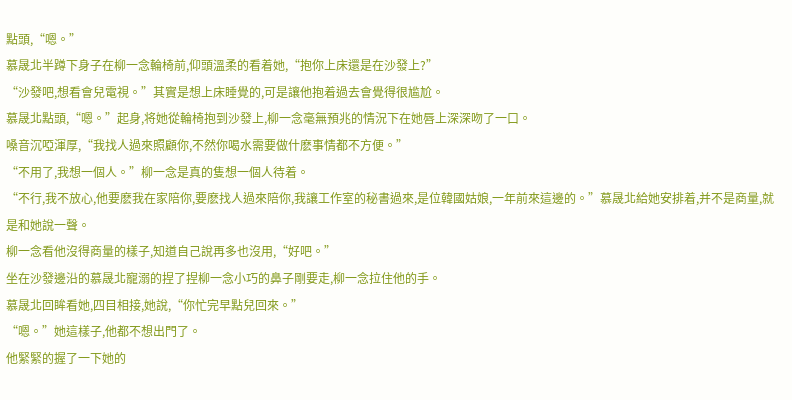點頭,“嗯。”
慕晟北半蹲下身子在柳一念輪椅前,仰頭溫柔的看着她,“抱你上床還是在沙發上?”
“沙發吧,想看會兒電視。”其實是想上床睡覺的,可是讓他抱着過去會覺得很尴尬。
慕晟北點頭,“嗯。”起身,将她從輪椅抱到沙發上,柳一念毫無預兆的情況下在她唇上深深吻了一口。
嗓音沉啞渾厚,“我找人過來照顧你,不然你喝水需要做什麽事情都不方便。”
“不用了,我想一個人。”柳一念是真的隻想一個人待着。
“不行,我不放心,他要麽我在家陪你,要麽找人過來陪你,我讓工作室的秘書過來,是位韓國姑娘,一年前來這邊的。”慕晟北給她安排着,并不是商量,就是和她說一聲。
柳一念看他沒得商量的樣子,知道自己說再多也沒用,“好吧。”
坐在沙發邊沿的慕晟北寵溺的捏了捏柳一念小巧的鼻子剛要走,柳一念拉住他的手。
慕晟北回眸看她,四目相接,她說,“你忙完早點兒回來。”
“嗯。”她這樣子,他都不想出門了。
他緊緊的握了一下她的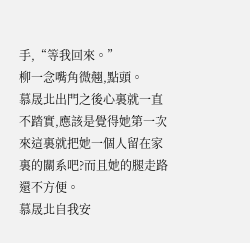手,“等我回來。”
柳一念嘴角微翹,點頭。
慕晟北出門之後心裏就一直不踏實,應該是覺得她第一次來這裏就把她一個人留在家裏的關系吧?而且她的腿走路還不方便。
慕晟北自我安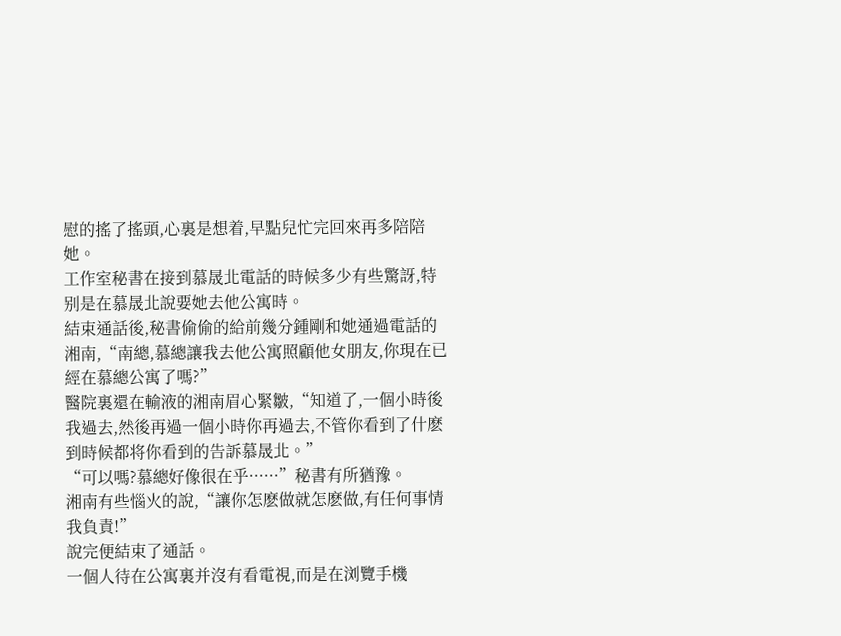慰的搖了搖頭,心裏是想着,早點兒忙完回來再多陪陪她。
工作室秘書在接到慕晟北電話的時候多少有些驚訝,特别是在慕晟北說要她去他公寓時。
結束通話後,秘書偷偷的給前幾分鍾剛和她通過電話的湘南,“南總,慕總讓我去他公寓照顧他女朋友,你現在已經在慕總公寓了嗎?”
醫院裏還在輸液的湘南眉心緊皺,“知道了,一個小時後我過去,然後再過一個小時你再過去,不管你看到了什麽到時候都将你看到的告訴慕晟北。”
“可以嗎?慕總好像很在乎······”秘書有所猶豫。
湘南有些惱火的說,“讓你怎麽做就怎麽做,有任何事情我負責!”
說完便結束了通話。
一個人待在公寓裏并沒有看電視,而是在浏覽手機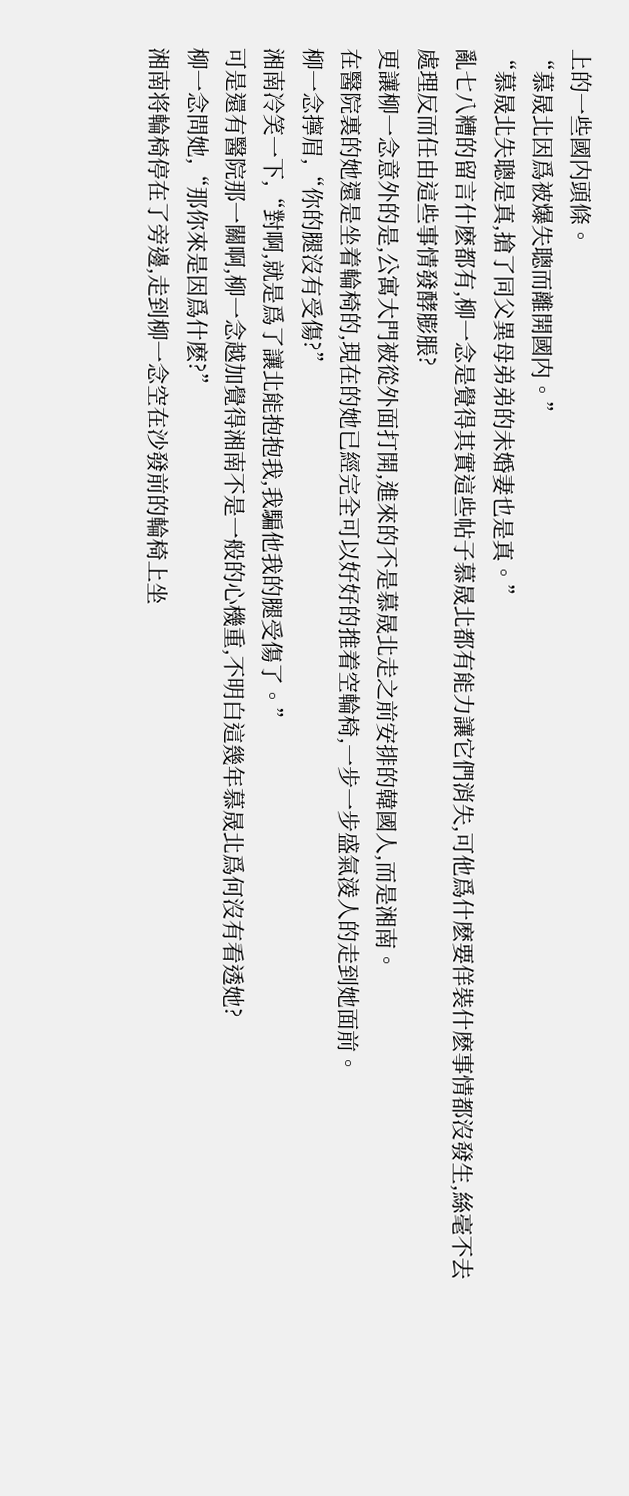上的一些國内頭條。
“慕晟北因爲被爆失聰而離開國内。”
“慕晟北失聰是真,搶了同父異母弟弟的未婚妻也是真。”
亂七八糟的留言什麽都有,柳一念是覺得其實這些帖子慕晟北都有能力讓它們消失,可他爲什麽要佯裝什麽事情都沒發生,絲毫不去處理反而任由這些事情發酵膨脹?
更讓柳一念意外的是,公寓大門被從外面打開,進來的不是慕晟北走之前安排的韓國人,而是湘南。
在醫院裏的她還是坐着輪椅的,現在的她已經完全可以好好的推着空輪椅,一步一步盛氣淩人的走到她面前。
柳一念擰眉,“你的腿沒有受傷?”
湘南冷笑一下,“對啊,就是爲了讓北能抱抱我,我騙他我的腿受傷了。”
可是還有醫院那一關啊,柳一念越加覺得湘南不是一般的心機重,不明白這幾年慕晟北爲何沒有看透她?
柳一念問她,“那你來是因爲什麽?”
湘南将輪椅停在了旁邊,走到柳一念空在沙發前的輪椅上坐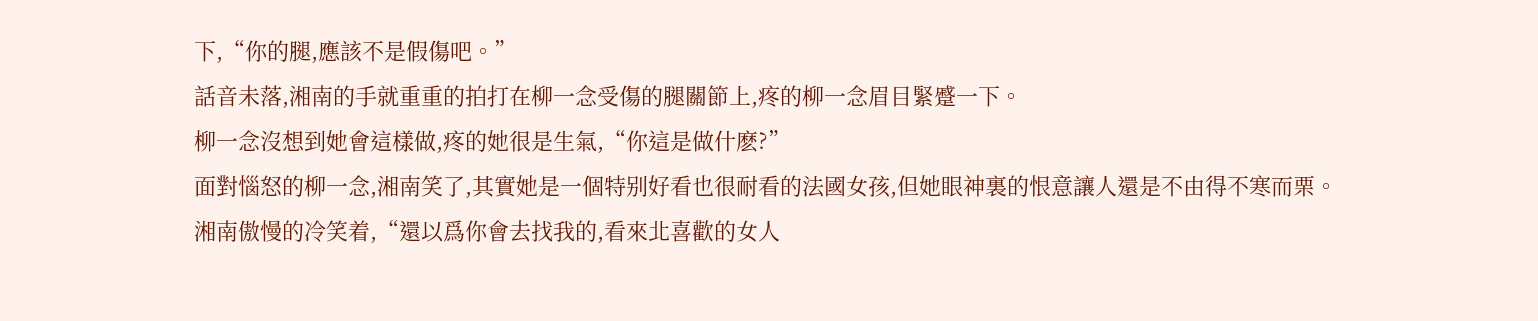下,“你的腿,應該不是假傷吧。”
話音未落,湘南的手就重重的拍打在柳一念受傷的腿關節上,疼的柳一念眉目緊蹙一下。
柳一念沒想到她會這樣做,疼的她很是生氣,“你這是做什麽?”
面對惱怒的柳一念,湘南笑了,其實她是一個特别好看也很耐看的法國女孩,但她眼神裏的恨意讓人還是不由得不寒而栗。
湘南傲慢的冷笑着,“還以爲你會去找我的,看來北喜歡的女人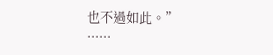也不過如此。”
······